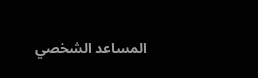المساعد الشخصي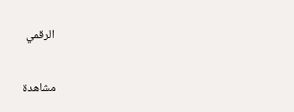الرقمي

مشاهدة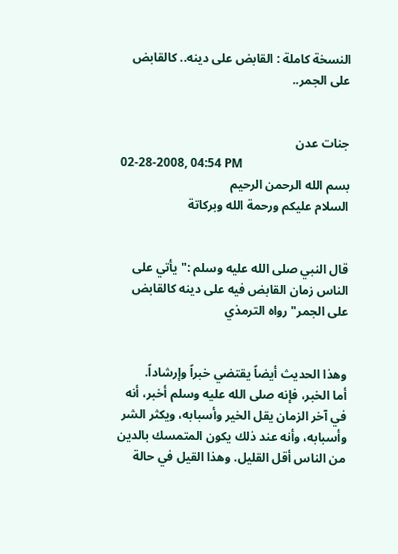النسخة كاملة : القابض على دينه.. كالقابض على الجمر..


جنات عدن
02-28-2008, 04:54 PM
بسم الله الرحمن الرحيم
السلام عليكم ورحمة الله وبركاتة


قال النبي صلى الله عليه وسلم :"يأتي على الناس زمان القابض فيه على دينه كالقابض على الجمر" رواه الترمذي


وهذا الحديث أيضاً يقتضي خبراً وإرشاداً.
أما الخبر، فإنه صلى الله عليه وسلم أخبر، أنه في آخر الزمان يقل الخير وأسبابه، ويكثر الشر وأسبابه، وأنه عند ذلك يكون المتمسك بالدين من الناس أقل القليل. وهذا القيل في حالة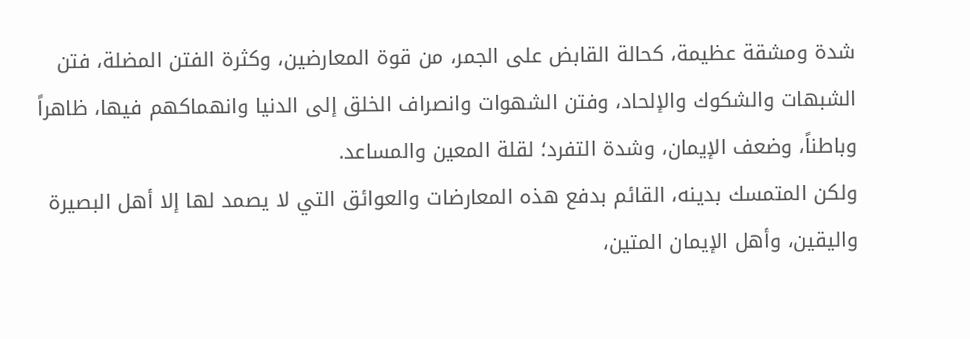شدة ومشقة عظيمة، كحالة القابض على الجمر، من قوة المعارضين، وكثرة الفتن المضلة، فتن الشبهات والشكوك والإلحاد، وفتن الشهوات وانصراف الخلق إلى الدنيا وانهماكهم فيها، ظاهراً وباطناً، وضعف الإيمان، وشدة التفرد؛ لقلة المعين والمساعد.
ولكن المتمسك بدينه، القائم بدفع هذه المعارضات والعوائق التي لا يصمد لها إلا أهل البصيرة واليقين، وأهل الإيمان المتين،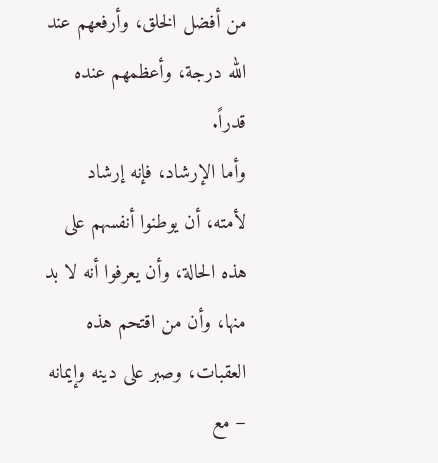من أفضل الخلق، وأرفعهم عند الله درجة، وأعظمهم عنده قدراً.
وأما الإرشاد، فإنه إرشاد لأمته، أن يوطنوا أنفسهم على هذه الحالة، وأن يعرفوا أنه لا بد منها، وأن من اقتحم هذه العقبات، وصبر على دينه وإيمانه – مع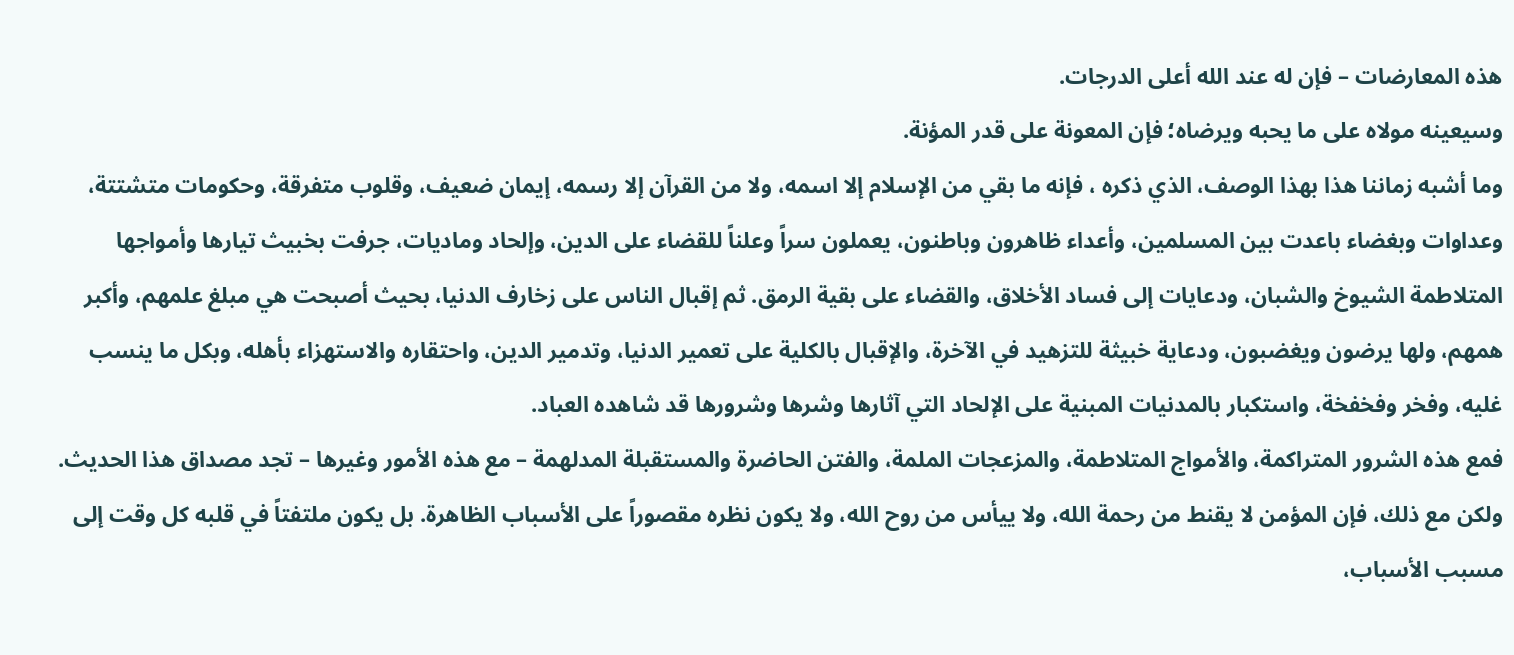هذه المعارضات – فإن له عند الله أعلى الدرجات.
وسيعينه مولاه على ما يحبه ويرضاه؛ فإن المعونة على قدر المؤنة.
وما أشبه زماننا هذا بهذا الوصف، الذي ذكره ، فإنه ما بقي من الإسلام إلا اسمه، ولا من القرآن إلا رسمه، إيمان ضعيف، وقلوب متفرقة، وحكومات متشتتة، وعداوات وبغضاء باعدت بين المسلمين، وأعداء ظاهرون وباطنون، يعملون سراً وعلناً للقضاء على الدين، وإلحاد وماديات، جرفت بخبيث تيارها وأمواجها المتلاطمة الشيوخ والشبان، ودعايات إلى فساد الأخلاق، والقضاء على بقية الرمق. ثم إقبال الناس على زخارف الدنيا، بحيث أصبحت هي مبلغ علمهم، وأكبر همهم، ولها يرضون ويغضبون، ودعاية خبيثة للتزهيد في الآخرة، والإقبال بالكلية على تعمير الدنيا، وتدمير الدين، واحتقاره والاستهزاء بأهله، وبكل ما ينسب غليه، وفخر وفخفخة، واستكبار بالمدنيات المبنية على الإلحاد التي آثارها وشرها وشرورها قد شاهده العباد.
فمع هذه الشرور المتراكمة، والأمواج المتلاطمة، والمزعجات الملمة، والفتن الحاضرة والمستقبلة المدلهمة – مع هذه الأمور وغيرها – تجد مصداق هذا الحديث.
ولكن مع ذلك، فإن المؤمن لا يقنط من رحمة الله، ولا ييأس من روح الله، ولا يكون نظره مقصوراً على الأسباب الظاهرة. بل يكون ملتفتاً في قلبه كل وقت إلى مسبب الأسباب،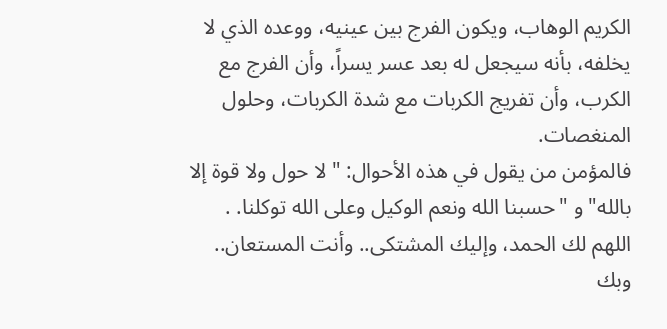الكريم الوهاب، ويكون الفرج بين عينيه، ووعده الذي لا يخلفه، بأنه سيجعل له بعد عسر يسراً، وأن الفرج مع الكرب، وأن تفريج الكربات مع شدة الكربات، وحلول المنغصات.
فالمؤمن من يقول في هذه الأحوال: "لا حول ولا قوة إلا بالله" و "حسبنا الله ونعم الوكيل وعلى الله توكلنا. .
اللهم لك الحمد، وإليك المشتكى.. وأنت المستعان.. وبك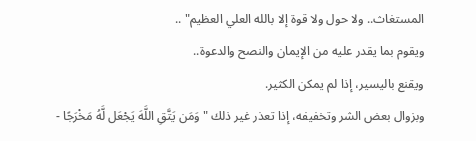المستغاث.. ولا حول ولا قوة إلا بالله العلي العظيم" ..
ويقوم بما يقدر عليه من الإيمان والنصح والدعوة..
ويقنع باليسير، إذا لم يمكن الكثير.
وبزوال بعض الشر وتخفيفه، إذا تعذر غير ذلك "وَمَن يَتَّقِ اللَّهَ يَجْعَل لَّهُ مَخْرَجًا -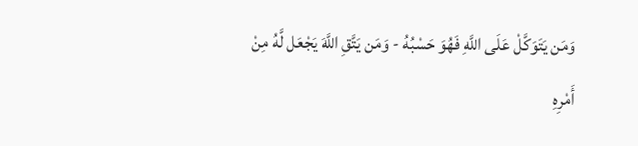وَمَن يَتَوَكَّلْ عَلَى اللَّهِ فَهُوَ حَسْبُهُ - وَمَن يَتَّقِ اللَّهَ يَجْعَل لَّهُ مِنْ أَمْرِهِ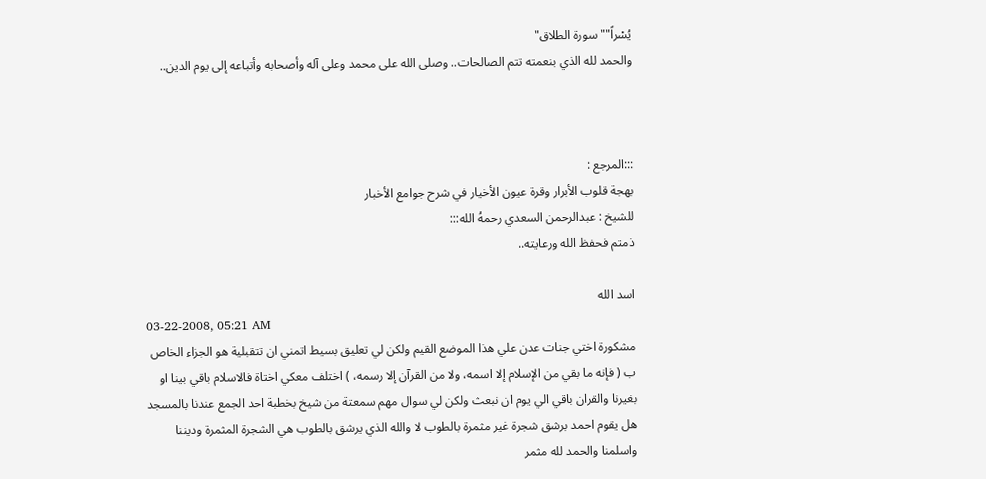يُسْراً""سورة الطلاق"
والحمد لله الذي بنعمته تتم الصالحات.. وصلى الله على محمد وعلى آله وأصحابه وأتباعه إلى يوم الدين..



:::المرجع :
بهجة قلوب الأبرار وقرة عيون الأخيار في شرح جوامع الأخبار
للشيخ : عبدالرحمن السعدي رحمهُ الله:::
ذمتم فحفظ الله ورعايته..

اسد الله
03-22-2008, 05:21 AM
مشكورة اختي جنات عدن علي هذا الموضع القيم ولكن لي تعليق بسيط اتمني ان تتقبلية هو الجزاء الخاص ب ( فإنه ما بقي من الإسلام إلا اسمه، ولا من القرآن إلا رسمه، ) اختلف معكي اختاة فالاسلام باقي بينا او بغيرنا والقران باقي الي يوم ان نبعث ولكن لي سوال مهم سمعتة من شيخ بخطبة احد الجمع عندنا بالمسجد هل يقوم احمد برشق شجرة غير مثمرة بالطوب لا والله الذي يرشق بالطوب هي الشجرة المثمرة وديننا واسلمنا والحمد لله مثمر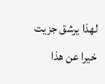لهذا يرشق جزيت خيرا عن هذا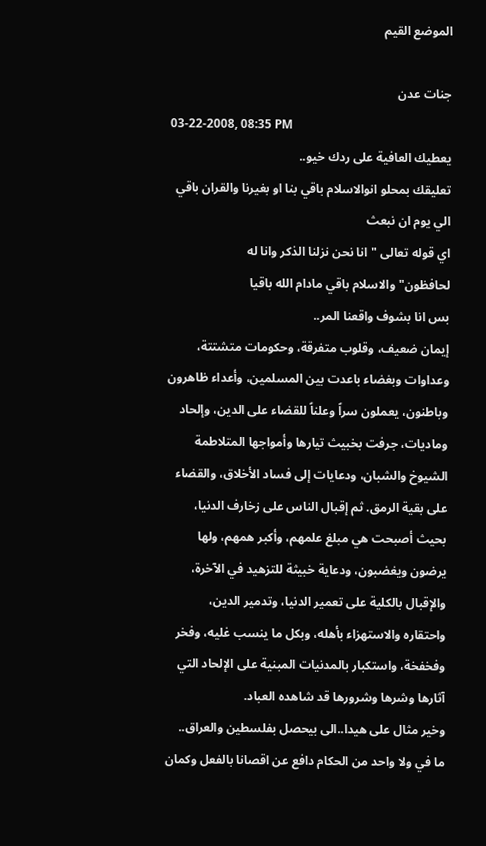الموضع القيم

جنات عدن
03-22-2008, 08:35 PM
يعطيك العافية على ردك خيو..
تعليقك بمحلو انوالاسلام باقي بنا او بغيرنا والقران باقي الي يوم ان نبعث
اي قوله تعالى "انا نحن نزلنا الذكر وانا له لحافظون"والاسلام باقي مادام الله باقيا
بس انا بشوف واقعنا المر..
إيمان ضعيف، وقلوب متفرقة، وحكومات متشتتة، وعداوات وبغضاء باعدت بين المسلمين، وأعداء ظاهرون وباطنون، يعملون سراً وعلناً للقضاء على الدين، وإلحاد وماديات، جرفت بخبيث تيارها وأمواجها المتلاطمة الشيوخ والشبان، ودعايات إلى فساد الأخلاق، والقضاء على بقية الرمق. ثم إقبال الناس على زخارف الدنيا، بحيث أصبحت هي مبلغ علمهم، وأكبر همهم، ولها يرضون ويغضبون، ودعاية خبيثة للتزهيد في الآخرة، والإقبال بالكلية على تعمير الدنيا، وتدمير الدين، واحتقاره والاستهزاء بأهله، وبكل ما ينسب غليه، وفخر وفخفخة، واستكبار بالمدنيات المبنية على الإلحاد التي آثارها وشرها وشرورها قد شاهده العباد.
وخير مثال على هيدا..الى بيحصل بفلسطين والعراق..
ما في ولا واحد من الحكام دافع عن اقصانا بالفعل وكمان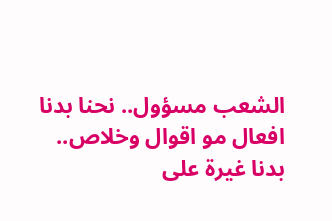الشعب مسؤول.. نحنا بدنا افعال مو اقوال وخلاص..
بدنا غيرة على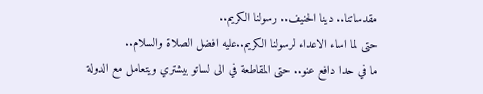مقدساتنا.. دينا الحنيف.. رسولنا الكريم..
حتى لما اساء الاعداء لرسولنا الكريم..عليه افضل الصلاة والسلام..
ما في حدا دافع عنو.. حتى المقاطعة في الى لساتو بيشتري ويتعامل مع الدولة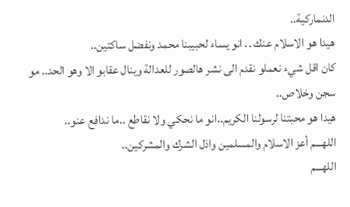الدنماركية..
هيدا هو الاسلام عنك .. انو يساء لحبيبنا محمد ونفضل ساكتين..
كان اقل شيء نعملو نقدم الى نشر هالصور للعدالة وينال عقابو الا وهو الحد.. مو سجن وخلاص..
هيدا هو محبتنا لرسولنا الكريم..انو ما نحكي ولا نقاطع ..ما ندافع عنو..
اللهـــم أعز الاسلام والمسلمين واذل الشرك والمشركين..
اللهـــم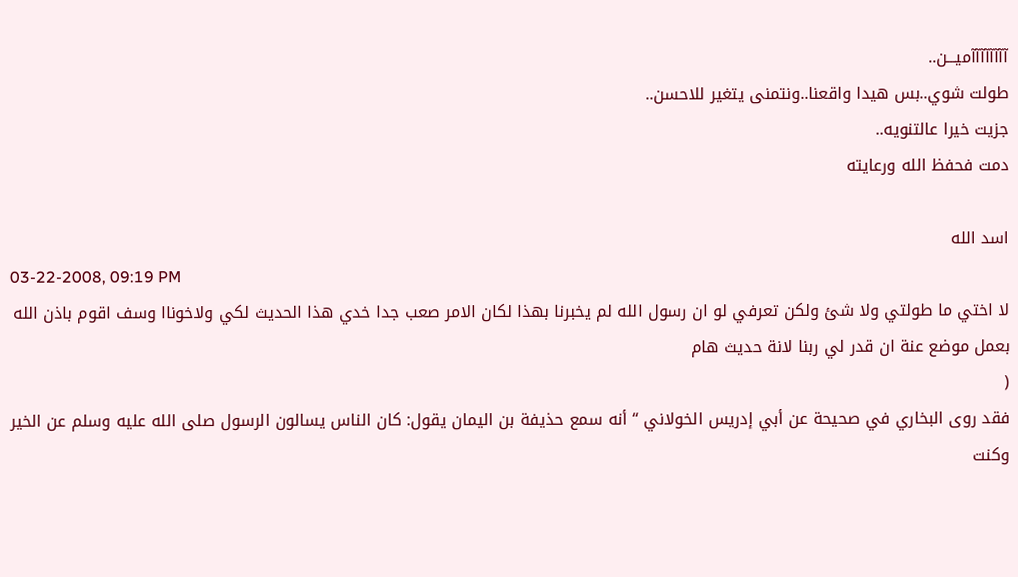آآآآآآآآميـــن..
طولت شوي..بس هيدا واقعنا..ونتمنى يتغير للاحسن..
جزيت خيرا عالتنويه..
دمت فحفظ الله ورعايته

اسد الله
03-22-2008, 09:19 PM
لا اختي ما طولتي ولا شئ ولكن تعرفي لو ان رسول الله لم يخبرنا بهذا لكان الامر صعب جدا خدي هذا الحديث لكي ولاخوناا وسف اقوم باذن الله بعمل موضع عنة ان قدر لي ربنا لانة حديث هام
(
فقد روى البخاري في صحيحة عن أبي إدريس الخولاني “ أنه سمع حذيفة بن اليمان يقول: كان الناس يسالون الرسول صلى الله عليه وسلم عن الخير وكنت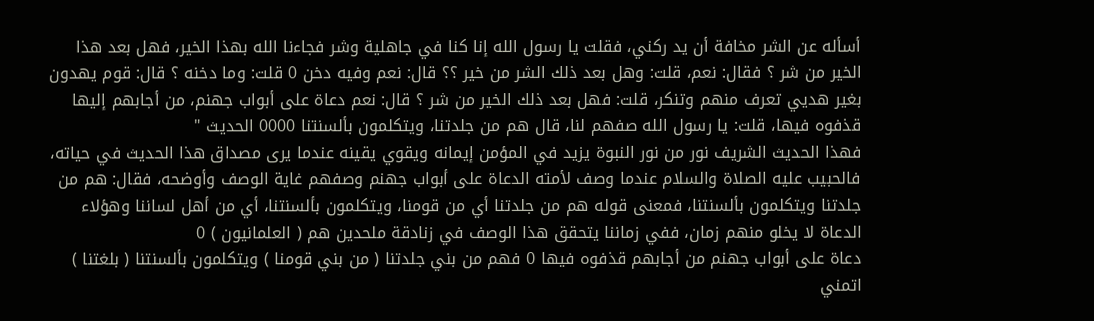أسأله عن الشر مخافة أن يد ركني، فقلت يا رسول الله إنا كنا في جاهلية وشر فجاءنا الله بهذا الخير، فهل بعد هذا الخير من شر ؟ فقال: نعم، قلت: وهل بعد ذلك الشر من خير ؟؟ قال: نعم وفيه دخن 0 قلت: وما دخنه ؟ قال: قوم يهدون بغير هديي تعرف منهم وتنكر، قلت: فهل بعد ذلك الخير من شر ؟ قال: نعم دعاة على أبواب جهنم، من أجابهم إليها قذفوه فيها، قلت: يا رسول الله صفهم لنا، قال هم من جلدتنا، ويتكلمون بألسنتنا 0000 الحديث "
فهذا الحديث الشريف نور من نور النبوة يزيد في المؤمن إيمانه ويقوي يقينه عندما يرى مصداق هذا الحديث في حياته، فالحبيب عليه الصلاة والسلام عندما وصف لأمته الدعاة على أبواب جهنم وصفهم غاية الوصف وأوضحه، فقال: هم من جلدتنا ويتكلمون بألسنتنا، فمعنى قوله هم من جلدتنا أي من قومنا، ويتكلمون بألسنتنا، أي من أهل لساننا وهؤلاء الدعاة لا يخلو منهم زمان، ففي زماننا يتحقق هذا الوصف في زنادقة ملحدين هم ( العلمانيون ) 0
دعاة على أبواب جهنم من أجابهم قذفوه فيها 0 فهم من بني جلدتنا ( من بني قومنا ) ويتكلمون بألسنتنا ( بلغتنا ) اتمني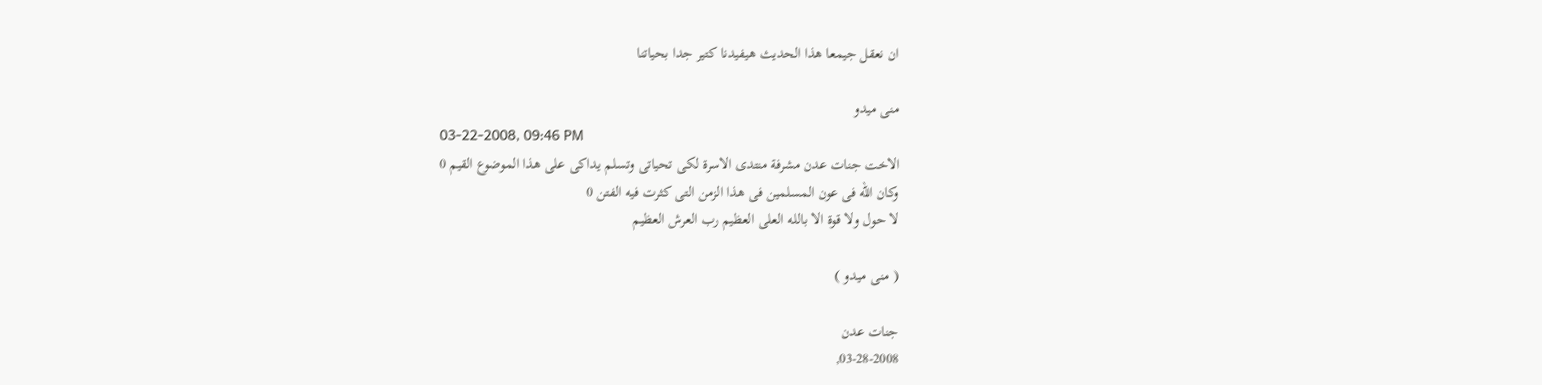ان نعقل جيمعا هذا الحديث هيفيدنا كتير جدا بحياتنا

منى ميدو
03-22-2008, 09:46 PM
الاخت جنات عدن مشرفة منتدى الاسرة لكى تحياتى وتسلم يداكى على هذا الموضوع القيم 0
وكان الله فى عون المسلمين فى هذا الزمن التى كثرت فيه الفتن 0
لا حول ولا قوة الا بالله العلى العظيم رب العرش العظيم

( منى ميدو )

جنات عدن
03-28-2008,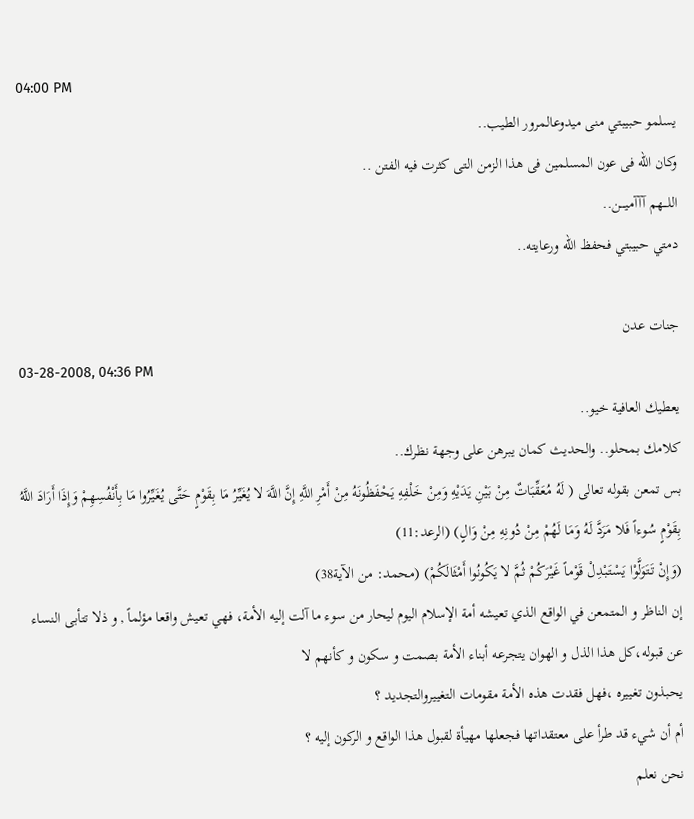04:00 PM
يسلمو حبيبتي منى ميدوعالمرور الطيب..
وكان الله فى عون المسلمين فى هذا الزمن التى كثرت فيه الفتن ..
اللـــهم آآآميـــن..
دمتي حبيبتي فحفظ الله ورعايته..

جنات عدن
03-28-2008, 04:36 PM
يعطيك العافية خيو..
كلامك بمحلو.. والحديث كمان يبرهن على وجهة نظرك..
بس تمعن بقوله تعالى ( لَهُ مُعَقِّبَاتٌ مِنْ بَيْنِ يَدَيْهِ وَمِنْ خَلْفِهِ يَحْفَظُونَهُ مِنْ أَمْرِ اللَّهِ إِنَّ اللَّهَ لا يُغَيِّرُ مَا بِقَوْمٍ حَتَّى يُغَيِّرُوا مَا بِأَنْفُسِهِمْ وَإِذَا أَرَادَ اللَّهُ بِقَوْمٍ سُوءاً فَلا مَرَدَّ لَهُ وَمَا لَهُمْ مِنْ دُونِهِ مِنْ وَالٍ) (الرعد:11)
(وَإِنْ تَتَوَلَّوْا يَسْتَبْدِلْ قَوْماً غَيْرَكُمْ ثُمَّ لا يَكُونُوا أَمْثَالَكُمْ) (محمد: من الآية38)
إن الناظر و المتمعن في الواقع الذي تعيشه أمة الإسلام اليوم ليحار من سوء ما آلت إليه الأمة، فهي تعيش واقعا مؤلماً , و ذلا تتأبى النساء عن قبوله،كل هذا الذل و الهوان يتجرعه أبناء الأمة بصمت و سكون و كأنهم لا
يحبذون تغييره ،فهل فقدت هذه الأمة مقومات التغييروالتجديد ؟
أم أن شيء قد طرأ على معتقداتها فجعلها مهيأة لقبول هذا الواقع و الركون إليه ؟
نحن نعلم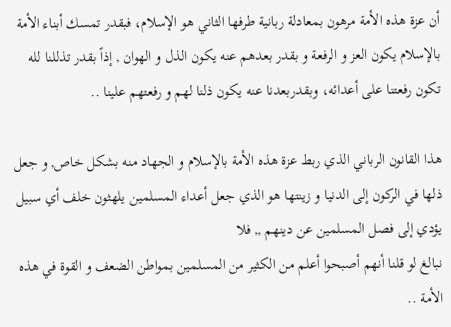أن عزة هذه الأمة مرهون بمعادلة ربانية طرفها الثاني هو الإسلام، فبقدر تمسك أبناء الأمة بالإسلام يكون العز و الرفعة و بقدر بعدهم عنه يكون الذل و الهوان , إذاً بقدر تذللنا لله تكون رفعتنا على أعدائه، وبقدربعدنا عنه يكون ذلنا لهم و رفعتهم علينا ..

هذا القانون الرباني الذي ربط عزة هذه الأمة بالإسلام و الجهاد منه بشكل خاص, و جعل ذلها في الركون إلى الدنيا و زينتها هو الذي جعل أعداء المسلمين يلهثون خلف أي سبيل يؤدي إلى فصل المسلمين عن دينهم ,, فلا
نبالغ لو قلنا أنهم أصبحوا أعلم من الكثير من المسلمين بمواطن الضعف و القوة في هذه الأمة ..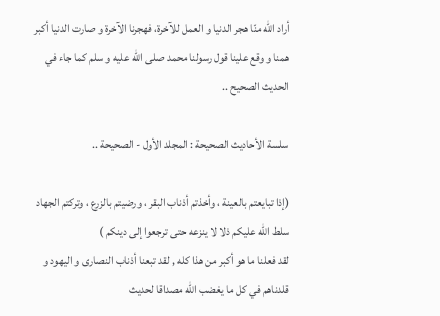أراد الله منّا هجر الدنيا و العمل للآخرة، فهجرنا الآخرة و صارت الدنيا أكبر همنا و وقع علينا قول رسولنا محمد صلى الله عليه و سلم كما جاء في الحديث الصحيح ..

سلسة الأحاديث الصحيحة : المجلد الأول - الصحيحة ..

(إذا تبايعتم بالعينة ، وأخذتم أذناب البقر ، ورضيتم بالزرع ، وتركتم الجهاد سلط الله عليكم ذلا لا ينزعه حتى ترجعوا إلى دينكم )
لقد فعلنا ما هو أكبر من هذا كله , لقد تبعنا أذناب النصارى و اليهود و قلدناهم في كل ما يغضب الله مصداقا لحديث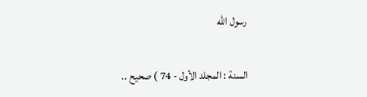رسول الله

السنة : المجلد الأول - 74 ) صحيح ..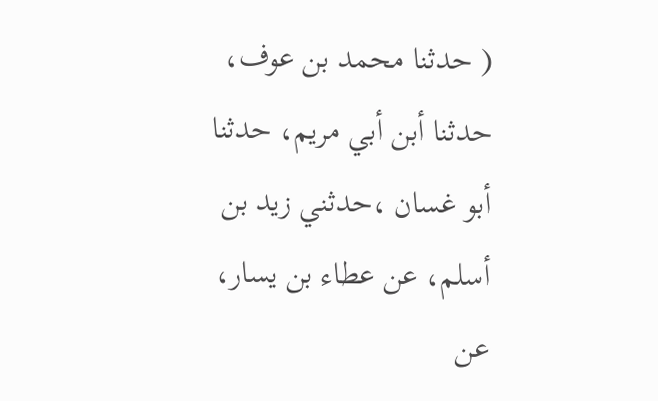( حدثنا محمد بن عوف، حدثنا أبن أبي مريم، حدثنا أبو غسان ،حدثني زيد بن أسلم، عن عطاء بن يسار، عن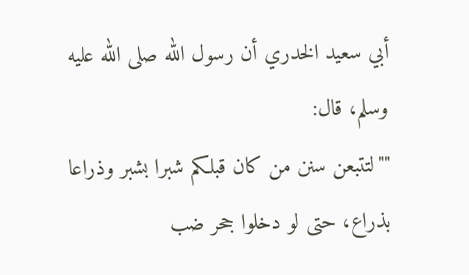أبي سعيد الخدري أن رسول الله صلى الله عليه وسلم، قال:
""لتتبعن سنن من كان قبلكم شبرا بشبر وذراعا بذراع، حتى لو دخلوا جحر ضب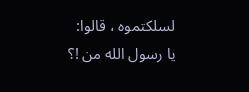لسلكتموه ، قالوا: يا رسول الله من !؟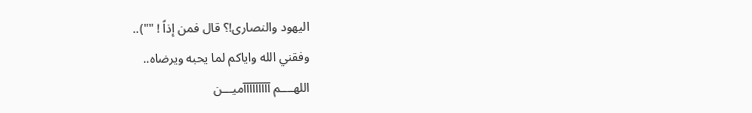اليهود والنصارى!؟ قال فمن إذاً ! "")..
وفقني الله واياكم لما يحبه ويرضاه..
اللهــــم آآآآآآآآآميـــن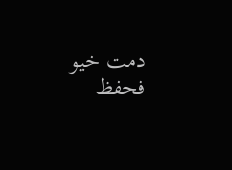دمت خيو فحفظ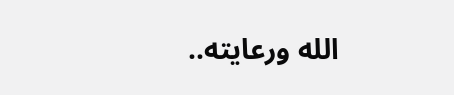الله ورعايته..